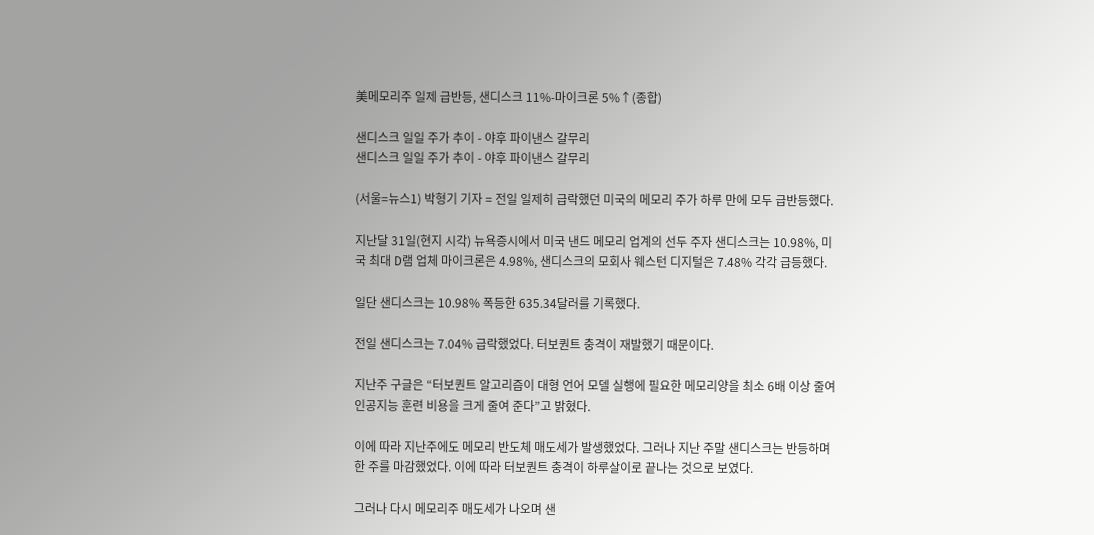美메모리주 일제 급반등, 샌디스크 11%-마이크론 5%↑(종합)

샌디스크 일일 주가 추이 - 야후 파이낸스 갈무리
샌디스크 일일 주가 추이 - 야후 파이낸스 갈무리

(서울=뉴스1) 박형기 기자 = 전일 일제히 급락했던 미국의 메모리 주가 하루 만에 모두 급반등했다.

지난달 31일(현지 시각) 뉴욕증시에서 미국 낸드 메모리 업계의 선두 주자 샌디스크는 10.98%, 미국 최대 D램 업체 마이크론은 4.98%, 샌디스크의 모회사 웨스턴 디지털은 7.48% 각각 급등했다.

일단 샌디스크는 10.98% 폭등한 635.34달러를 기록했다.

전일 샌디스크는 7.04% 급락했었다. 터보퀀트 충격이 재발했기 때문이다.

지난주 구글은 “터보퀀트 알고리즘이 대형 언어 모델 실행에 필요한 메모리양을 최소 6배 이상 줄여 인공지능 훈련 비용을 크게 줄여 준다”고 밝혔다.

이에 따라 지난주에도 메모리 반도체 매도세가 발생했었다. 그러나 지난 주말 샌디스크는 반등하며 한 주를 마감했었다. 이에 따라 터보퀀트 충격이 하루살이로 끝나는 것으로 보였다.

그러나 다시 메모리주 매도세가 나오며 샌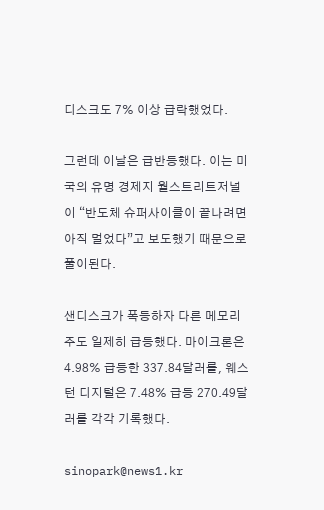디스크도 7% 이상 급락했었다.

그런데 이날은 급반등했다. 이는 미국의 유명 경제지 월스트리트저널이 “반도체 슈퍼사이클이 끝나려면 아직 멀었다”고 보도했기 때문으로 풀이된다.

샌디스크가 폭등하자 다른 메모리 주도 일제히 급등했다. 마이크론은 4.98% 급등한 337.84달러를, 웨스턴 디지털은 7.48% 급등 270.49달러를 각각 기록했다.

sinopark@news1.kr